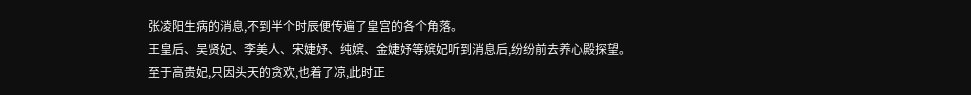张凌阳生病的消息,不到半个时辰便传遍了皇宫的各个角落。
王皇后、吴贤妃、李美人、宋婕妤、纯嫔、金婕妤等嫔妃听到消息后,纷纷前去养心殿探望。
至于高贵妃,只因头天的贪欢,也着了凉,此时正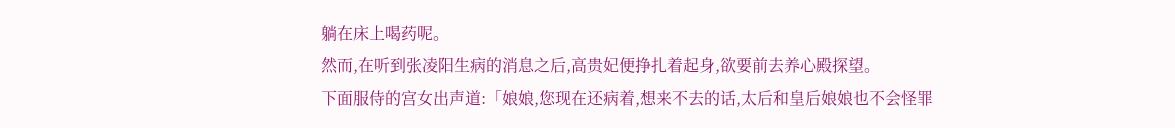躺在床上喝药呢。
然而,在听到张凌阳生病的消息之后,高贵妃便挣扎着起身,欲要前去养心殿探望。
下面服侍的宫女出声道:「娘娘,您现在还病着,想来不去的话,太后和皇后娘娘也不会怪罪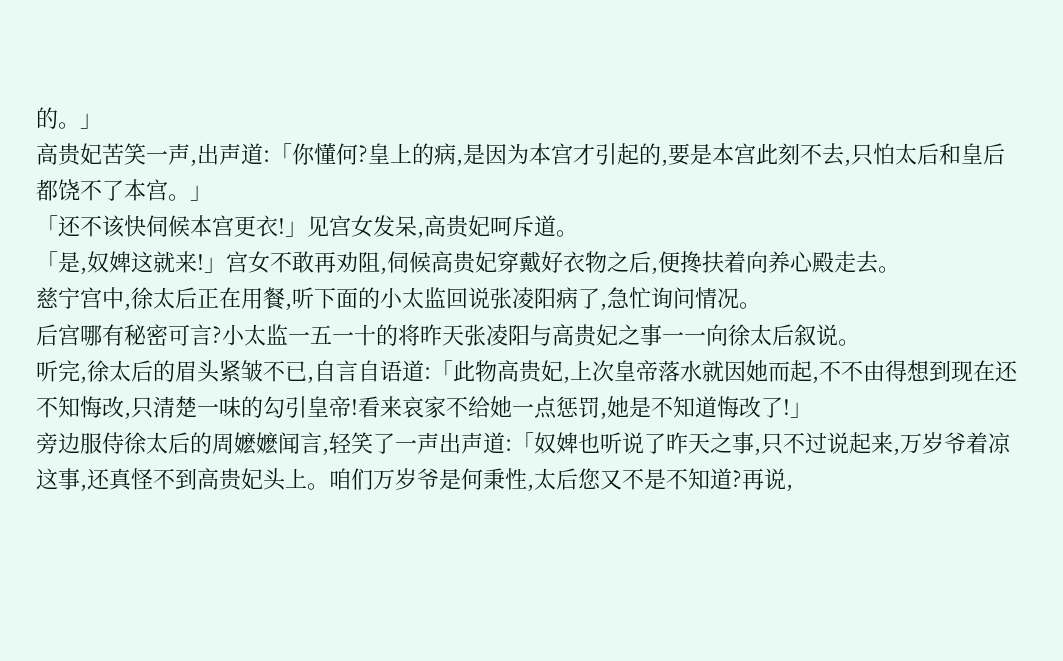的。」
高贵妃苦笑一声,出声道:「你懂何?皇上的病,是因为本宫才引起的,要是本宫此刻不去,只怕太后和皇后都饶不了本宫。」
「还不该快伺候本宫更衣!」见宫女发呆,高贵妃呵斥道。
「是,奴婢这就来!」宫女不敢再劝阻,伺候高贵妃穿戴好衣物之后,便搀扶着向养心殿走去。
慈宁宫中,徐太后正在用餐,听下面的小太监回说张凌阳病了,急忙询问情况。
后宫哪有秘密可言?小太监一五一十的将昨天张凌阳与高贵妃之事一一向徐太后叙说。
听完,徐太后的眉头紧皱不已,自言自语道:「此物高贵妃,上次皇帝落水就因她而起,不不由得想到现在还不知悔改,只清楚一味的勾引皇帝!看来哀家不给她一点惩罚,她是不知道悔改了!」
旁边服侍徐太后的周嬷嬷闻言,轻笑了一声出声道:「奴婢也听说了昨天之事,只不过说起来,万岁爷着凉这事,还真怪不到高贵妃头上。咱们万岁爷是何秉性,太后您又不是不知道?再说,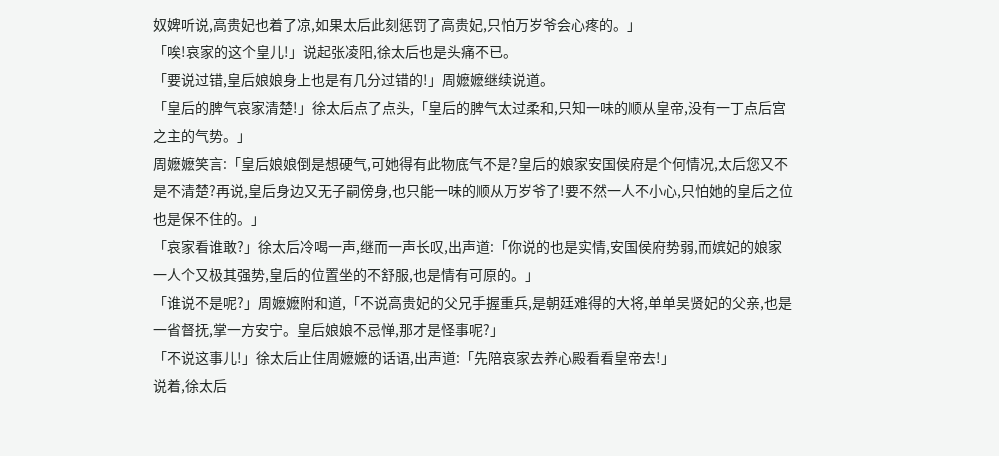奴婢听说,高贵妃也着了凉,如果太后此刻惩罚了高贵妃,只怕万岁爷会心疼的。」
「唉!哀家的这个皇儿!」说起张凌阳,徐太后也是头痛不已。
「要说过错,皇后娘娘身上也是有几分过错的!」周嬷嬷继续说道。
「皇后的脾气哀家清楚!」徐太后点了点头,「皇后的脾气太过柔和,只知一味的顺从皇帝,没有一丁点后宫之主的气势。」
周嬷嬷笑言:「皇后娘娘倒是想硬气,可她得有此物底气不是?皇后的娘家安国侯府是个何情况,太后您又不是不清楚?再说,皇后身边又无子嗣傍身,也只能一味的顺从万岁爷了!要不然一人不小心,只怕她的皇后之位也是保不住的。」
「哀家看谁敢?」徐太后冷喝一声,继而一声长叹,出声道:「你说的也是实情,安国侯府势弱,而嫔妃的娘家一人个又极其强势,皇后的位置坐的不舒服,也是情有可原的。」
「谁说不是呢?」周嬷嬷附和道,「不说高贵妃的父兄手握重兵,是朝廷难得的大将,单单吴贤妃的父亲,也是一省督抚,掌一方安宁。皇后娘娘不忌惮,那才是怪事呢?」
「不说这事儿!」徐太后止住周嬷嬷的话语,出声道:「先陪哀家去养心殿看看皇帝去!」
说着,徐太后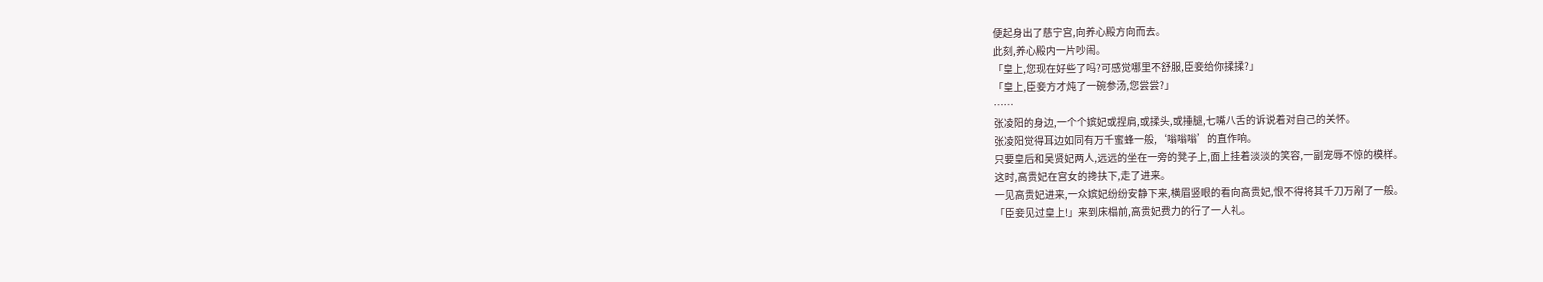便起身出了慈宁宫,向养心殿方向而去。
此刻,养心殿内一片吵闹。
「皇上,您现在好些了吗?可感觉哪里不舒服,臣妾给你揉揉?」
「皇上,臣妾方才炖了一碗参汤,您尝尝?」
……
张凌阳的身边,一个个嫔妃或捏肩,或揉头,或捶腿,七嘴八舌的诉说着对自己的关怀。
张凌阳觉得耳边如同有万千蜜蜂一般,‘嗡嗡嗡’的直作响。
只要皇后和吴贤妃两人,远远的坐在一旁的凳子上,面上挂着淡淡的笑容,一副宠辱不惊的模样。
这时,高贵妃在宫女的搀扶下,走了进来。
一见高贵妃进来,一众嫔妃纷纷安静下来,横眉竖眼的看向高贵妃,恨不得将其千刀万剐了一般。
「臣妾见过皇上!」来到床榻前,高贵妃费力的行了一人礼。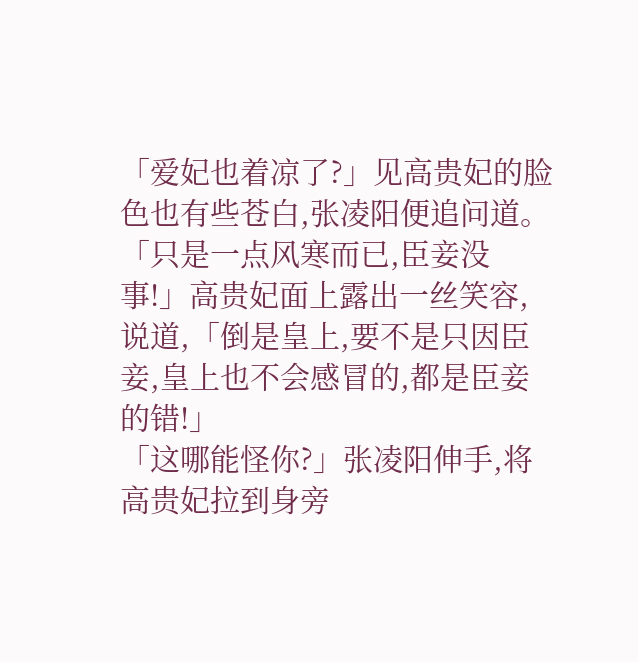「爱妃也着凉了?」见高贵妃的脸色也有些苍白,张凌阳便追问道。
「只是一点风寒而已,臣妾没事!」高贵妃面上露出一丝笑容,说道,「倒是皇上,要不是只因臣妾,皇上也不会感冒的,都是臣妾的错!」
「这哪能怪你?」张凌阳伸手,将高贵妃拉到身旁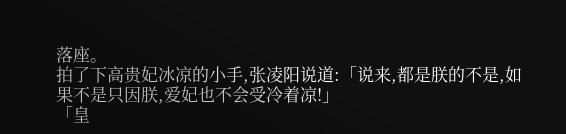落座。
拍了下高贵妃冰凉的小手,张凌阳说道:「说来,都是朕的不是,如果不是只因朕,爱妃也不会受冷着凉!」
「皇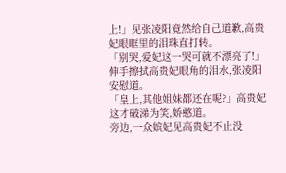上!」见张凌阳竟然给自己道歉,高贵妃眼眶里的泪珠直打转。
「别哭,爱妃这一哭可就不漂亮了!」伸手擦拭高贵妃眼角的泪水,张凌阳安慰道。
「皇上,其他姐妹都还在呢?」高贵妃这才破涕为笑,娇憨道。
旁边,一众嫔妃见高贵妃不止没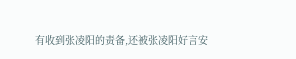有收到张凌阳的责备,还被张凌阳好言安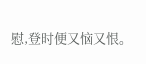慰,登时便又恼又恨。